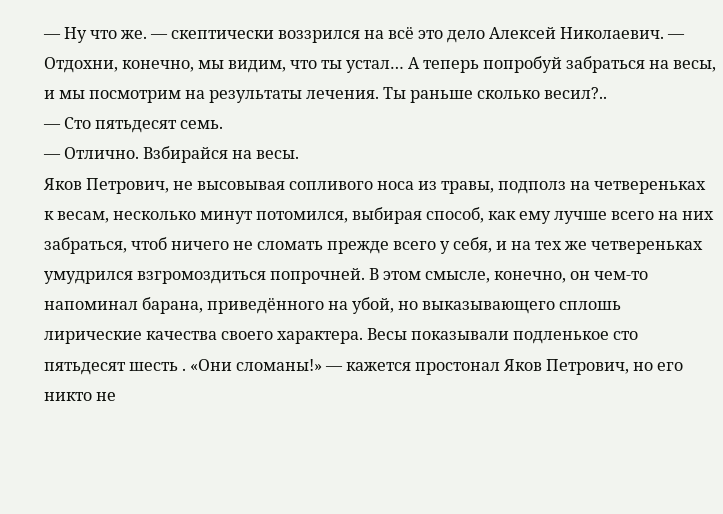— Ну что же. — скептически воззрился на всё это дело Алексей Николаевич. — Отдохни, конечно, мы видим, что ты устал… А теперь попробуй забраться на весы, и мы посмотрим на результаты лечения. Ты раньше сколько весил?..
— Сто пятьдесят семь.
— Отлично. Взбирайся на весы.
Яков Петрович, не высовывая сопливого носа из травы, подполз на четвереньках к весам, несколько минут потомился, выбирая способ, как ему лучше всего на них забраться, чтоб ничего не сломать прежде всего у себя, и на тех же четвереньках умудрился взгромоздиться попрочней. В этом смысле, конечно, он чем-то напоминал барана, приведённого на убой, но выказывающего сплошь лирические качества своего характера. Весы показывали подленькое сто пятьдесят шесть . «Они сломаны!» — кажется простонал Яков Петрович, но его никто не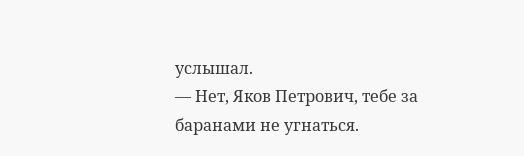услышал.
— Нет, Яков Петрович, тебе за баранами не угнаться.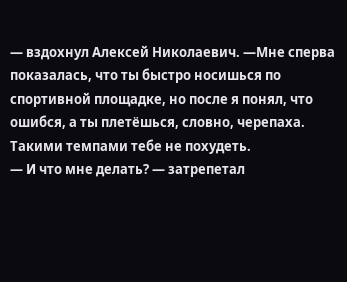— вздохнул Алексей Николаевич. —Мне сперва показалась, что ты быстро носишься по спортивной площадке, но после я понял, что ошибся, а ты плетёшься, словно, черепаха. Такими темпами тебе не похудеть.
— И что мне делать? — затрепетал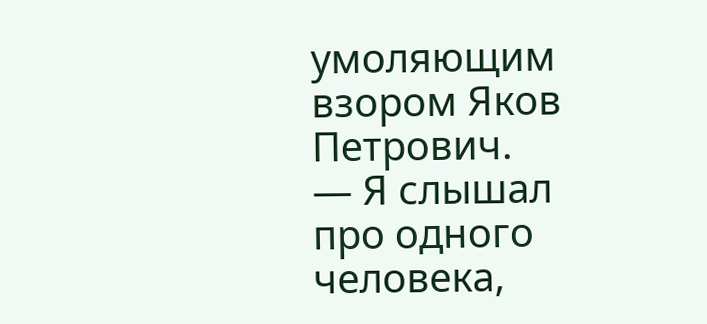умоляющим взором Яков Петрович.
— Я слышал про одного человека,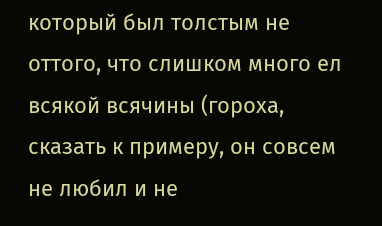который был толстым не оттого, что слишком много ел всякой всячины (гороха, сказать к примеру, он совсем не любил и не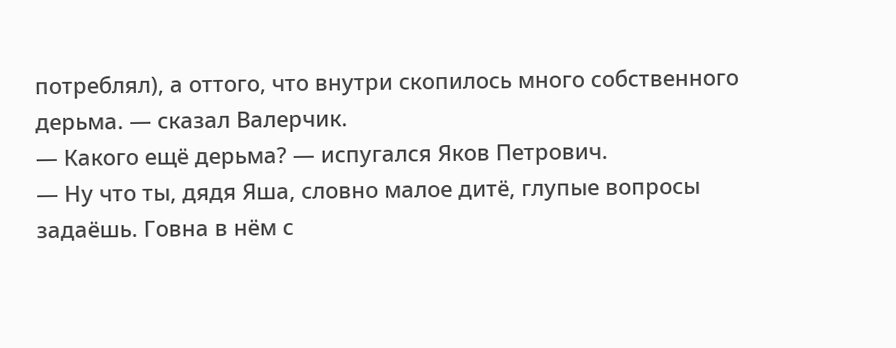потреблял), а оттого, что внутри скопилось много собственного дерьма. — сказал Валерчик.
— Какого ещё дерьма? — испугался Яков Петрович.
— Ну что ты, дядя Яша, словно малое дитё, глупые вопросы задаёшь. Говна в нём с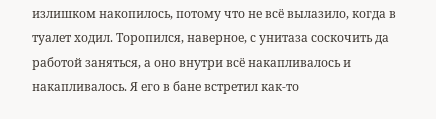излишком накопилось, потому что не всё вылазило, когда в туалет ходил. Торопился, наверное, с унитаза соскочить да работой заняться, а оно внутри всё накапливалось и накапливалось. Я его в бане встретил как-то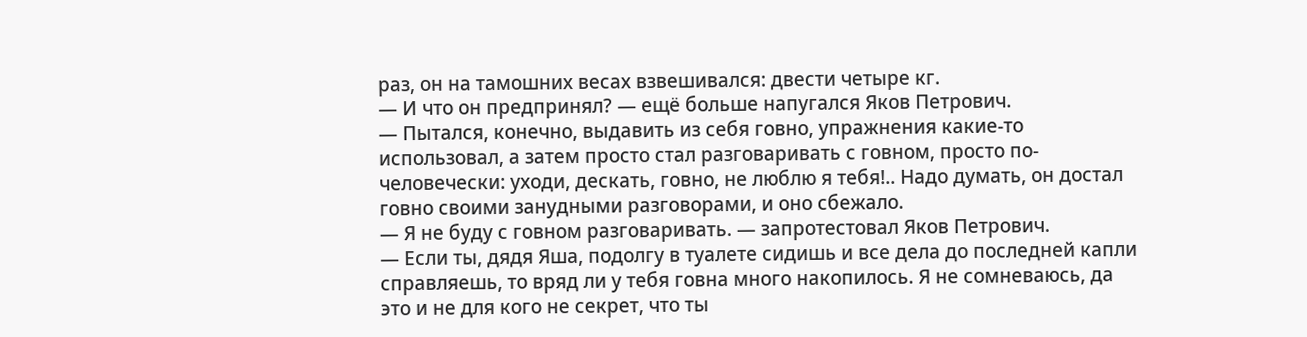раз, он на тамошних весах взвешивался: двести четыре кг.
— И что он предпринял? — ещё больше напугался Яков Петрович.
— Пытался, конечно, выдавить из себя говно, упражнения какие-то использовал, а затем просто стал разговаривать с говном, просто по-человечески: уходи, дескать, говно, не люблю я тебя!.. Надо думать, он достал говно своими занудными разговорами, и оно сбежало.
— Я не буду с говном разговаривать. — запротестовал Яков Петрович.
— Если ты, дядя Яша, подолгу в туалете сидишь и все дела до последней капли справляешь, то вряд ли у тебя говна много накопилось. Я не сомневаюсь, да это и не для кого не секрет, что ты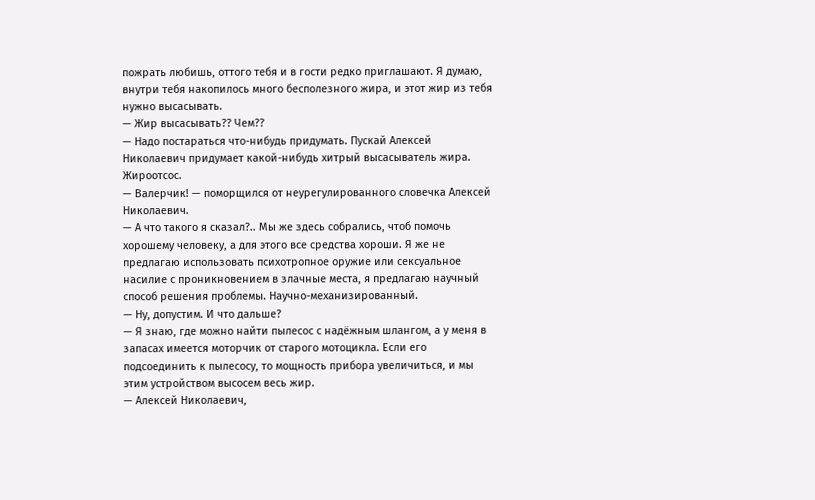пожрать любишь, оттого тебя и в гости редко приглашают. Я думаю, внутри тебя накопилось много бесполезного жира, и этот жир из тебя нужно высасывать.
— Жир высасывать?? Чем??
— Надо постараться что-нибудь придумать. Пускай Алексей Николаевич придумает какой-нибудь хитрый высасыватель жира. Жироотсос.
— Валерчик! — поморщился от неурегулированного словечка Алексей Николаевич.
— А что такого я сказал?.. Мы же здесь собрались, чтоб помочь хорошему человеку, а для этого все средства хороши. Я же не предлагаю использовать психотропное оружие или сексуальное насилие с проникновением в злачные места, я предлагаю научный способ решения проблемы. Научно-механизированный.
— Ну, допустим. И что дальше?
— Я знаю, где можно найти пылесос с надёжным шлангом, а у меня в запасах имеется моторчик от старого мотоцикла. Если его подсоединить к пылесосу, то мощность прибора увеличиться, и мы этим устройством высосем весь жир.
— Алексей Николаевич,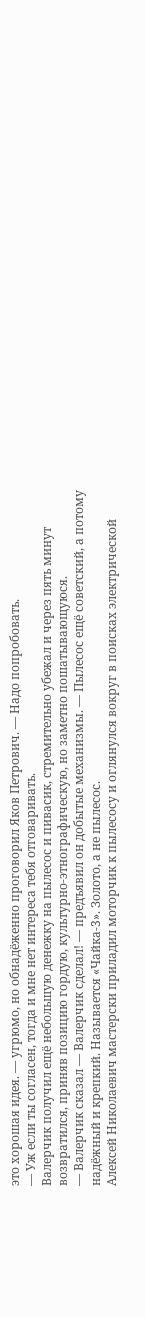это хорошая идея. — угрюмо, но обнадёженно проговорил Яков Петрович. — Надо попробовать.
— Уж если ты согласен, тогда и мне нет интереса тебя отговаривать.
Валерчик получил ещё небольшую денежку на пылесос и пивасик, стремительно убежал и через пять минут возвратился, приняв позицию гордую, культурно-этнографическую, но заметно пошатывающуюся.
— Валерчик сказал — Валерчик сделал! — предъявил он добытые механизмы. — Пылесос ещё советский, а потому надёжный и крепкий. Называется «Чайка-3». Золото, а не пылесос.
Алексей Николаевич мастерски приладил моторчик к пылесосу и оглянулся вокруг в поисках электрической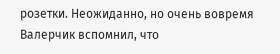розетки. Неожиданно, но очень вовремя Валерчик вспомнил, что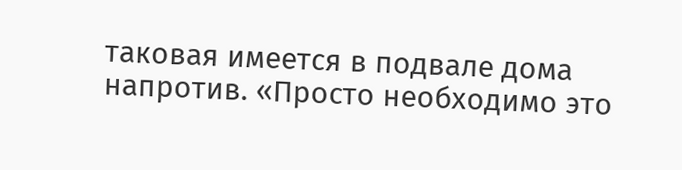таковая имеется в подвале дома напротив. «Просто необходимо это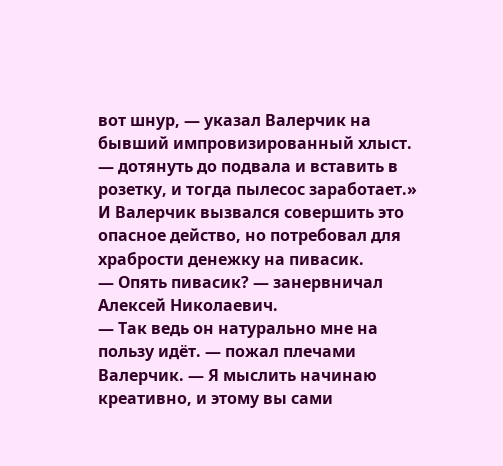вот шнур, — указал Валерчик на бывший импровизированный хлыст. — дотянуть до подвала и вставить в розетку, и тогда пылесос заработает.» И Валерчик вызвался совершить это опасное действо, но потребовал для храбрости денежку на пивасик.
— Опять пивасик? — занервничал Алексей Николаевич.
— Так ведь он натурально мне на пользу идёт. — пожал плечами Валерчик. — Я мыслить начинаю креативно, и этому вы сами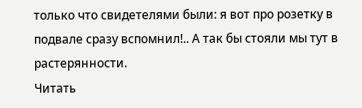только что свидетелями были: я вот про розетку в подвале сразу вспомнил!.. А так бы стояли мы тут в растерянности.
Читать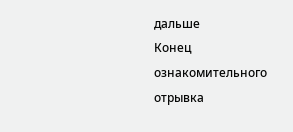дальше
Конец ознакомительного отрывка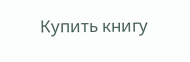Купить книгу